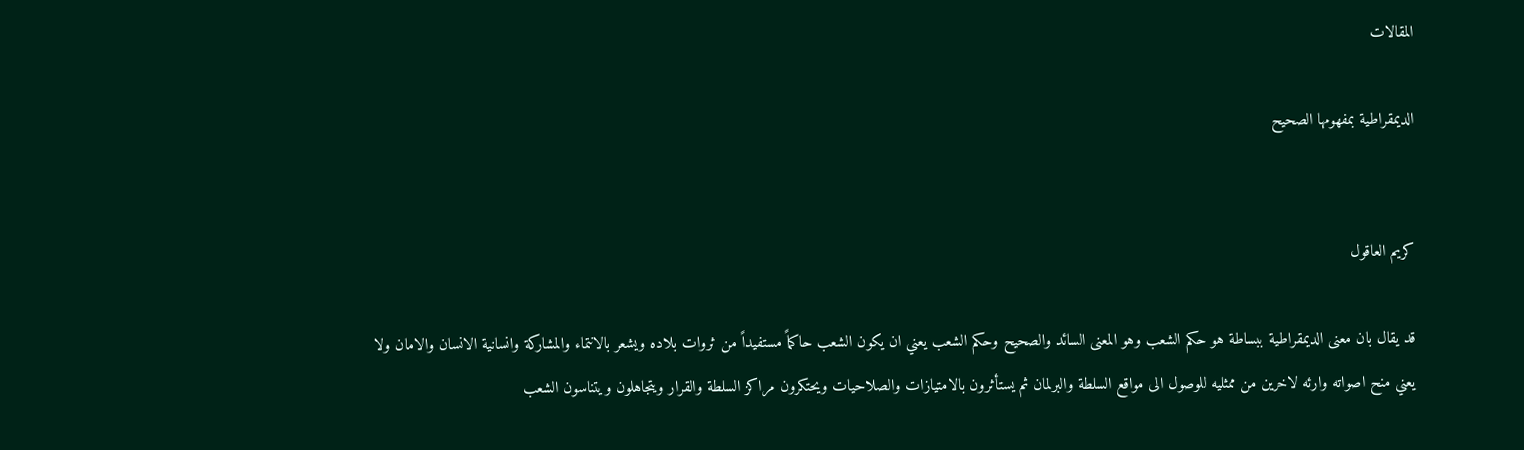المقالات

الديمقراطية بمفهومها الصحيح


كريم العاقول

قد يقال بان معنى الديمقراطية ببساطة هو حكم الشعب وهو المعنى السائد والصحيح وحكم الشعب يعني ان يكون الشعب حاكماً مستفيداً من ثروات بلاده ويشعر بالانتماء والمشاركة وانسانية الانسان والامان ولا يعني منح اصواته وارئه لاخرين من ممثليه للوصول الى مواقع السلطة والبرلمان ثم يستأثرون بالامتيازات والصلاحيات ويحتكرون مراكز السلطة والقرار ويتجاهلون ويتناسون الشعب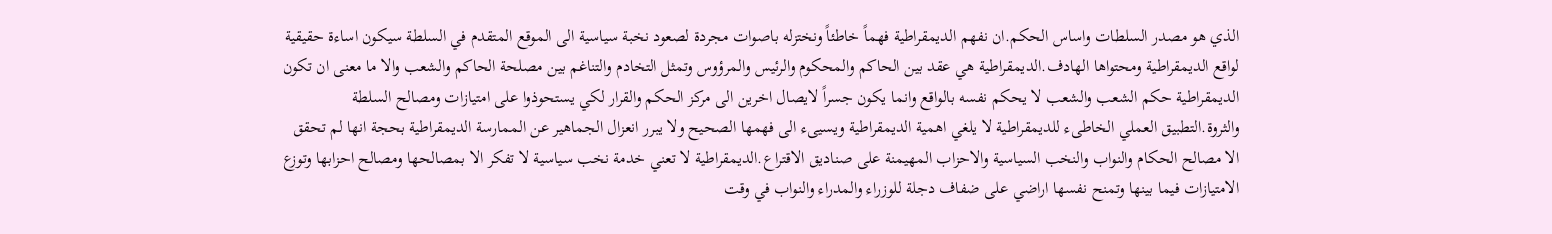الذي هو مصدر السلطات واساس الحكم.ان نفهم الديمقراطية فهماً خاطئاً ونختزله باصوات مجردة لصعود نخبة سياسية الى الموقع المتقدم في السلطة سيكون اساءة حقيقية لواقع الديمقراطية ومحتواها الهادف.الديمقراطية هي عقد بين الحاكم والمحكوم والرئيس والمرؤوس وتمثل التخادم والتناغم بين مصلحة الحاكم والشعب والا ما معنى ان تكون الديمقراطية حكم الشعب والشعب لا يحكم نفسه بالواقع وانما يكون جسراً لايصال اخرين الى مركز الحكم والقرار لكي يستحوذوا على امتيازات ومصالح السلطة والثروة.التطبيق العملي الخاطىء للديمقراطية لا يلغي اهمية الديمقراطية ويسيىء الى فهمها الصحيح ولا يبرر انعزال الجماهير عن الممارسة الديمقراطية بحجة انها لم تحقق الا مصالح الحكام والنواب والنخب السياسية والاحزاب المهيمنة على صناديق الاقتراع.الديمقراطية لا تعني خدمة نخب سياسية لا تفكر الا بمصالحها ومصالح احزابها وتوزع الامتيازات فيما بينها وتمنح نفسها اراضي على ضفاف دجلة للوزراء والمدراء والنواب في وقت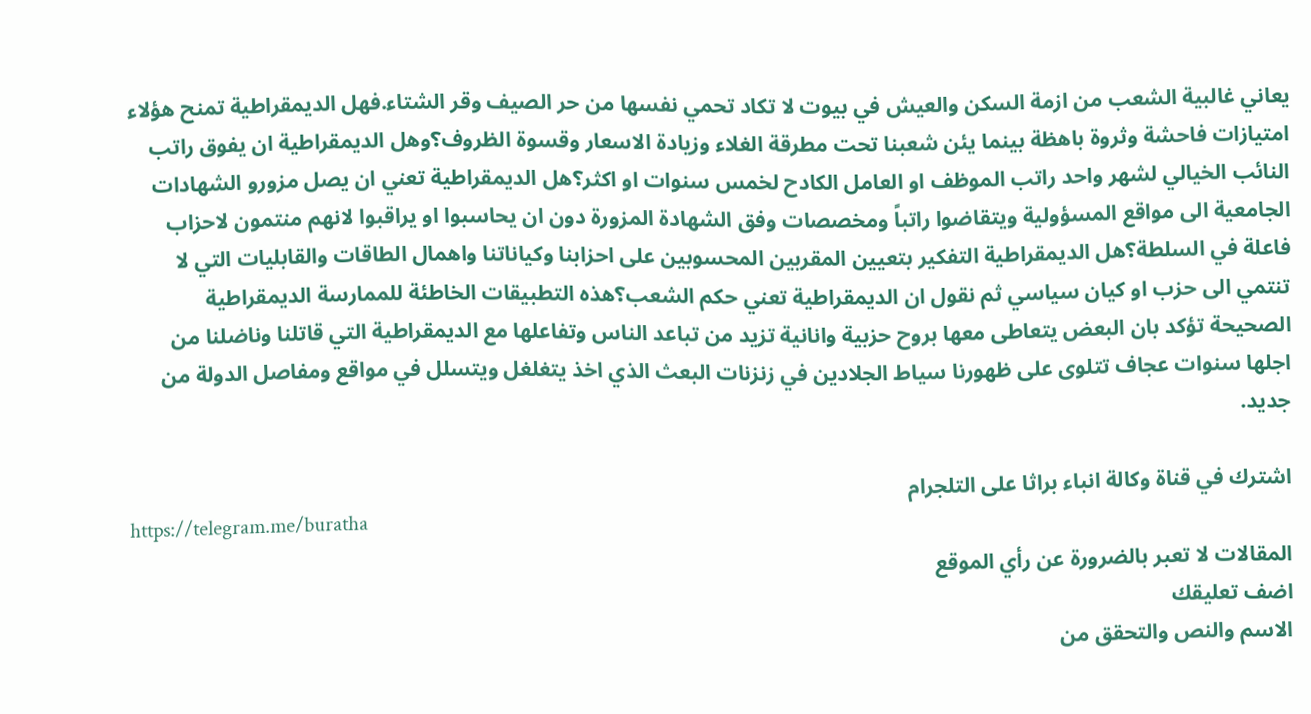يعاني غالبية الشعب من ازمة السكن والعيش في بيوت لا تكاد تحمي نفسها من حر الصيف وقر الشتاء.فهل الديمقراطية تمنح هؤلاء امتيازات فاحشة وثروة باهظة بينما يئن شعبنا تحت مطرقة الغلاء وزيادة الاسعار وقسوة الظروف؟وهل الديمقراطية ان يفوق راتب النائب الخيالي لشهر واحد راتب الموظف او العامل الكادح لخمس سنوات او اكثر؟هل الديمقراطية تعني ان يصل مزورو الشهادات الجامعية الى مواقع المسؤولية ويتقاضوا راتباً ومخصصات وفق الشهادة المزورة دون ان يحاسبوا او يراقبوا لانهم منتمون لاحزاب فاعلة في السلطة؟هل الديمقراطية التفكير بتعيين المقربين المحسوبين على احزابنا وكياناتنا واهمال الطاقات والقابليات التي لا تنتمي الى حزب او كيان سياسي ثم نقول ان الديمقراطية تعني حكم الشعب؟هذه التطبيقات الخاطئة للممارسة الديمقراطية الصحيحة تؤكد بان البعض يتعاطى معها بروح حزبية وانانية تزيد من تباعد الناس وتفاعلها مع الديمقراطية التي قاتلنا وناضلنا من اجلها سنوات عجاف تتلوى على ظهورنا سياط الجلادين في زنزنات البعث الذي اخذ يتغلغل ويتسلل في مواقع ومفاصل الدولة من جديد.

اشترك في قناة وكالة انباء براثا على التلجرام
https://telegram.me/buratha
المقالات لا تعبر بالضرورة عن رأي الموقع
اضف تعليقك
الاسم والنص والتحقق من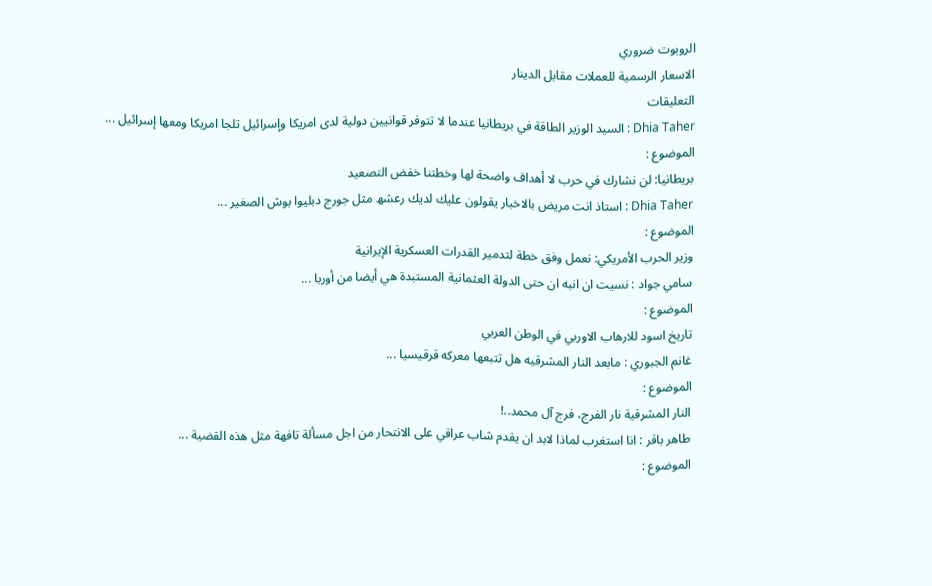الروبوت ضروري
الاسعار الرسمية للعملات مقابل الدينار
التعليقات
Dhia Taher : السيد الوزير الطاقة في بريطانيا عندما لا تتوفر قوانيين دولية لدى امريكا وإسرائيل تلجا امريكا ومعھا إسرائيل ...
الموضوع :
بريطانيا: لن نشارك في حرب لا أهداف واضحة لها وخطتنا خفض التصعيد
Dhia Taher : استاذ انت مريض بالاخبار يقولون عليك لديك رعشھ مثل جورج دبليوا بوش الصغير ...
الموضوع :
وزير الحرب الأمريكي: نعمل وفق خطة لتدمير القدرات العسكرية الإيرانية
سامي جواد : نسيت ان انبه ان حتى الدولة العثمانية المستبدة هي أيضا من أوربا ...
الموضوع :
تاريخ اسود للارهاب الاوربي في الوطن العربي
غانم الجبوري : مابعد النار المشرقيه هل تتبعها معركه قرقيسيا ...
الموضوع :
النار المشرقية نار الفرج، فرج آل محمد..!
طاهر باقر : انا استغرب لماذا لابد ان يقدم شاب عراقي على الانتحار من اجل مسألة تافهة مثل هذه القضية ...
الموضوع :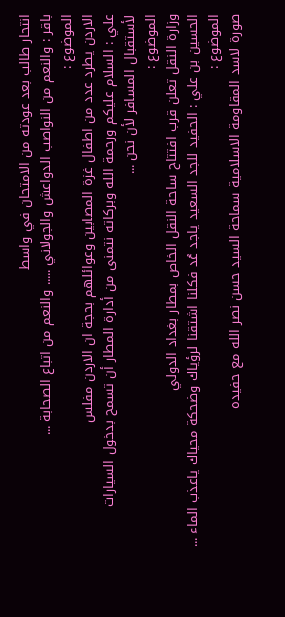انتحار طالب بعد عودته من الامتحان في واسط
باقر : والنعم من النواصب الدواعش والجولاني ..... والنعم من اتباع الصحابة ...
الموضوع :
الاردن يطرد عدد من اطفال غزة المصابين وعوائلهم بحجة ان الاردن مفلس
علي : السلام عليكم ورحمة الله وبركاته نتمنى من أدارة المطار أن تسمح بدخول السيارات لأستقبال المسافر لأن نحن ...
الموضوع :
وزارة النقل تعلن قرب افتتاح ساحة النقل الخاص بمطار بغداد الدولي
الحسين بن علي : الحفيد للجد السعيد ياجد عُد فكلنا اشتقنا لرؤياك وضحكة محياك ياعذب الماء ...
الموضوع :
صورة لاسد المقاومة الاسلامية سماحة السيد حسن نصر الله مع حفيده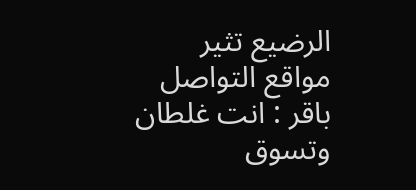الرضيع تثير مواقع التواصل
باقر : انت غلطان وتسوق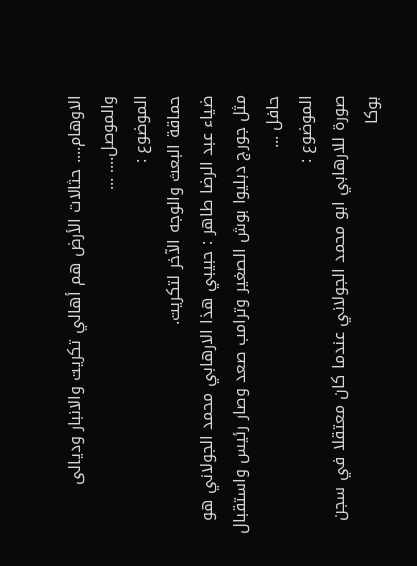الاوهام.... حثالات الأرض هم أهالي تكريت والانبار وديالى والموصل.... ...
الموضوع :
حماقة البعث والوجه الآخر لتكريت.
ضياء عبد الرضا طاهر : حبيبي ھذا الارھابي محمد الجولاني ھو مثل جورج دبليوا بوش الصغير وترامب صعد وصار رئيس واستقبال حافل ...
الموضوع :
صورة للارهابي ابو محمد الجولاني عندما كان معتقلا في سجن بوكا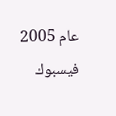عام 2005
فيسبوك